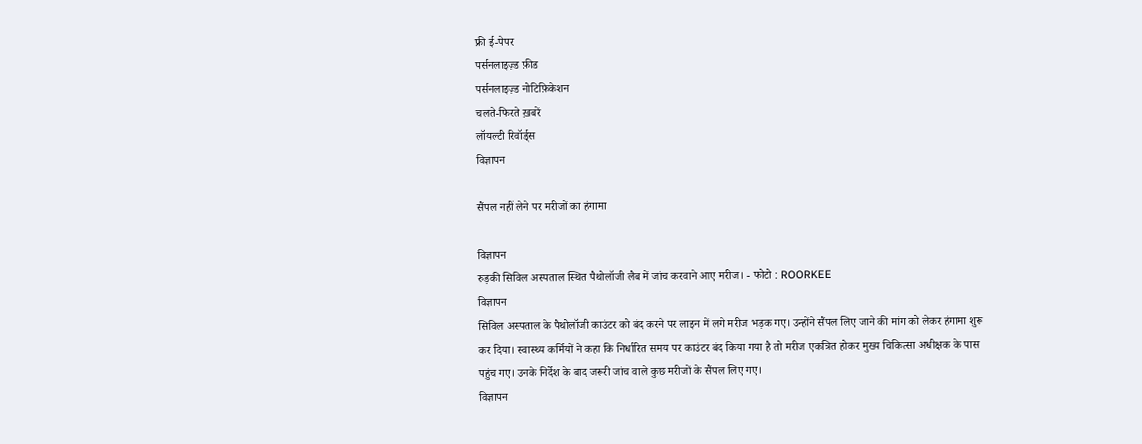फ्री ई-पेपर
पर्सनलाइज़्ड फ़ीड
पर्सनलाइज़्ड नोटिफ़िकेशन
चलते-फिरते ख़बरें
लॉयल्टी रिवॉर्ड्स
विज्ञापन

सैंपल नहीं लेने पर मरीजों का हंगामा

विज्ञापन
रुड़की सिविल अस्पताल स्थित पैथोलॉजी लैब में जांच करवाने आए मरीज। - फोटो : ROORKEE
विज्ञापन
सिविल अस्पताल के पैथोलॉजी काउंटर को बंद करने पर लाइन में लगे मरीज भड़क गए। उन्होंने सैंपल लिए जाने की मांग को लेकर हंगामा शुरू कर दिया। स्वास्थ्य कर्मियों ने कहा कि निर्धारित समय पर काउंटर बंद किया गया है तो मरीज एकत्रित होकर मुख्य चिकित्सा अधीक्षक के पास पहुंच गए। उनके निर्देश के बाद जरूरी जांच वाले कुछ मरीजों के सैंपल लिए गए।
विज्ञापन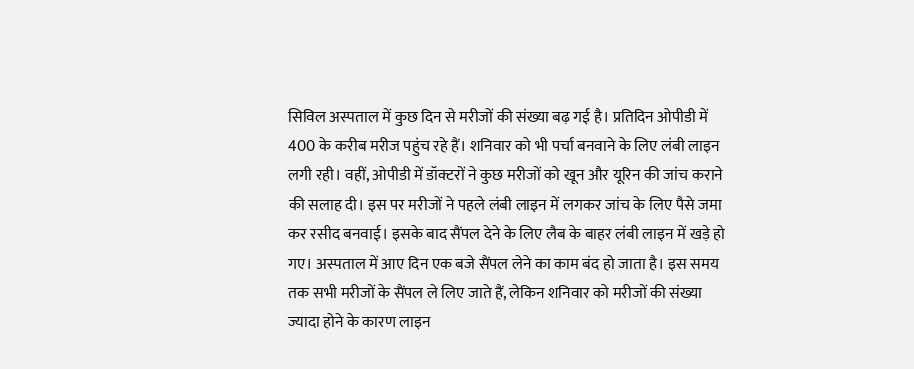सिविल अस्पताल में कुछ दिन से मरीजों की संख्या बढ़ गई है। प्रतिदिन ओपीडी में 400 के करीब मरीज पहुंच रहे हैं। शनिवार को भी पर्चा बनवाने के लिए लंबी लाइन लगी रही। वहीं, ओपीडी में डॉक्टरों ने कुछ मरीजों को खून और यूरिन की जांच कराने की सलाह दी। इस पर मरीजों ने पहले लंबी लाइन में लगकर जांच के लिए पैसे जमा कर रसीद बनवाई। इसके बाद सैंपल देने के लिए लैब के बाहर लंबी लाइन में खड़े हो गए। अस्पताल में आए दिन एक बजे सैंपल लेने का काम बंद हो जाता है। इस समय तक सभी मरीजों के सैंपल ले लिए जाते हैं, लेकिन शनिवार को मरीजों की संख्या ज्यादा होने के कारण लाइन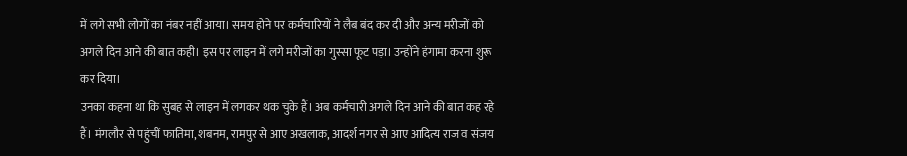में लगे सभी लोगों का नंबर नहीं आया। समय होने पर कर्मचारियों ने लैब बंद कर दी और अन्य मरीजों को अगले दिन आने की बात कही। इस पर लाइन में लगे मरीजों का गुस्सा फूट पड़ा। उन्होंने हंगामा करना शुरू कर दिया।
उनका कहना था कि सुबह से लाइन में लगकर थक चुके हैं। अब कर्मचारी अगले दिन आने की बात कह रहे हैं। मंगलौर से पहुंचीं फातिमा, शबनम, रामपुर से आए अखलाक, आदर्श नगर से आए आदित्य राज व संजय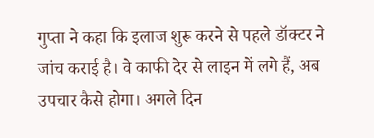गुप्ता ने कहा कि इलाज शुरू करने से पहले डॉक्टर ने जांच कराई है। वे काफी देर से लाइन में लगे हैं, अब उपचार कैसे होगा। अगले दिन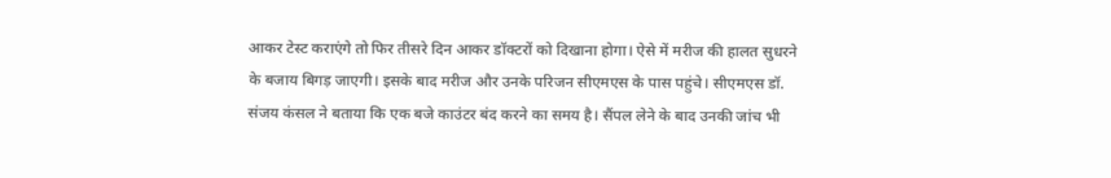आकर टेस्ट कराएंगे तो फिर तीसरे दिन आकर डॉक्टरों को दिखाना होगा। ऐसे में मरीज की हालत सुधरने के बजाय बिगड़ जाएगी। इसके बाद मरीज और उनके परिजन सीएमएस के पास पहुंचे। सीएमएस डॉ. संजय कंसल ने बताया कि एक बजे काउंटर बंद करने का समय है। सैंपल लेने के बाद उनकी जांच भी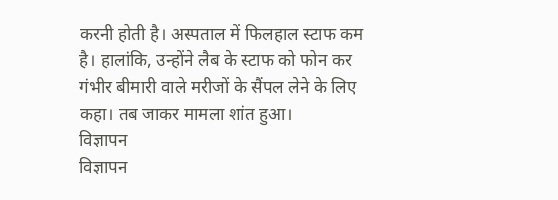करनी होती है। अस्पताल में फिलहाल स्टाफ कम है। हालांकि, उन्होंने लैब के स्टाफ को फोन कर गंभीर बीमारी वाले मरीजों के सैंपल लेने के लिए कहा। तब जाकर मामला शांत हुआ।
विज्ञापन
विज्ञापन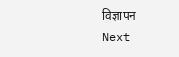विज्ञापन
Next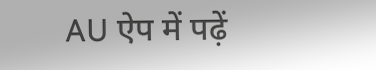AU ऐप में पढ़ें